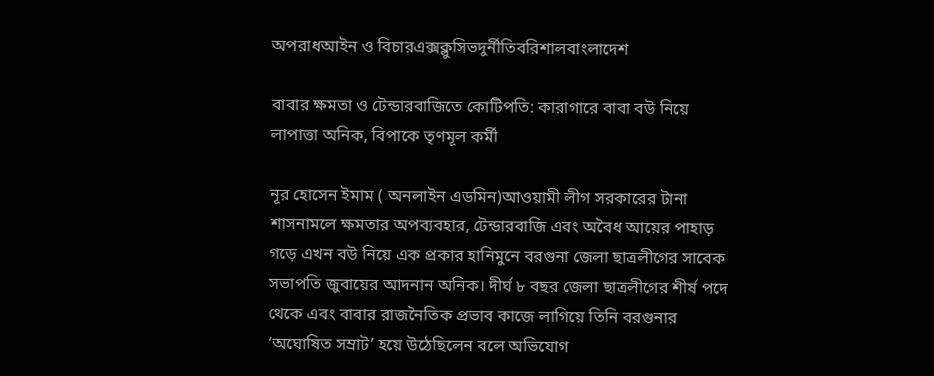অপরাধআইন ও বিচারএক্সক্লুসিভদুর্নীতিবরিশালবাংলাদেশ

বাবার ক্ষমতা ও টেন্ডারবাজিতে কোটিপতি: কারাগারে বাবা বউ নিয়ে লাপাত্তা অনিক, বিপাকে তৃণমূল কর্মী

নূর হোসেন ইমাম ( অনলাইন এডমিন)আওয়ামী লীগ সরকারের টানা শাসনামলে ক্ষমতার অপব্যবহার, টেন্ডারবাজি এবং অবৈধ আয়ের পাহাড় গড়ে এখন বউ নিয়ে এক প্রকার হানিমুনে বরগুনা জেলা ছাত্রলীগের সাবেক সভাপতি জুবায়ের আদনান অনিক। দীর্ঘ ৮ বছর জেলা ছাত্রলীগের শীর্ষ পদে থেকে এবং বাবার রাজনৈতিক প্রভাব কাজে লাগিয়ে তিনি বরগুনার ‘অঘোষিত সম্রাট’ হয়ে উঠেছিলেন বলে অভিযোগ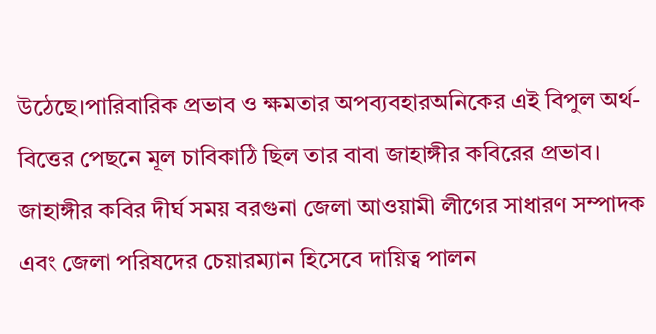উঠেছে।পারিবারিক প্রভাব ও ক্ষমতার অপব্যবহারঅনিকের এই বিপুল অর্থ-বিত্তের পেছনে মূল চাবিকাঠি ছিল তার বাবা জাহাঙ্গীর কবিরের প্রভাব। জাহাঙ্গীর কবির দীর্ঘ সময় বরগুনা জেলা আওয়ামী লীগের সাধারণ সম্পাদক এবং জেলা পরিষদের চেয়ারম্যান হিসেবে দায়িত্ব পালন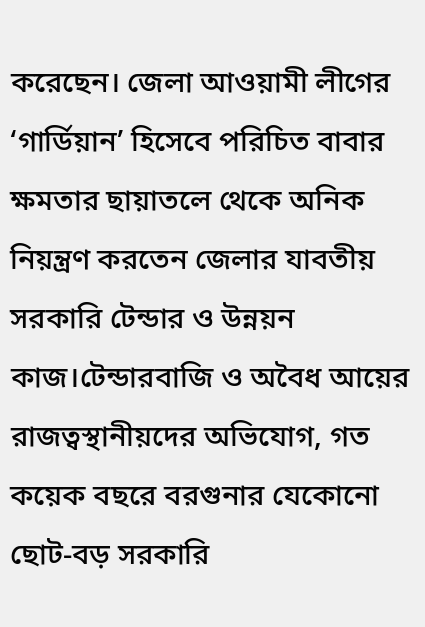করেছেন। জেলা আওয়ামী লীগের ‘গার্ডিয়ান’ হিসেবে পরিচিত বাবার ক্ষমতার ছায়াতলে থেকে অনিক নিয়ন্ত্রণ করতেন জেলার যাবতীয় সরকারি টেন্ডার ও উন্নয়ন কাজ।টেন্ডারবাজি ও অবৈধ আয়ের রাজত্বস্থানীয়দের অভিযোগ, গত কয়েক বছরে বরগুনার যেকোনো ছোট-বড় সরকারি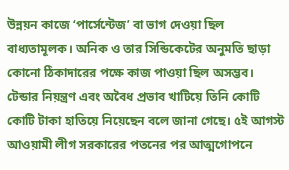উন্নয়ন কাজে ‘পার্সেন্টেজ’ বা ভাগ দেওয়া ছিল বাধ্যতামূলক। অনিক ও তার সিন্ডিকেটের অনুমতি ছাড়া কোনো ঠিকাদারের পক্ষে কাজ পাওয়া ছিল অসম্ভব। টেন্ডার নিয়ন্ত্রণ এবং অবৈধ প্রভাব খাটিয়ে তিনি কোটি কোটি টাকা হাতিয়ে নিয়েছেন বলে জানা গেছে। ৫ই আগস্ট আওয়ামী লীগ সরকারের পতনের পর আত্মগোপনে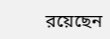রয়েছেন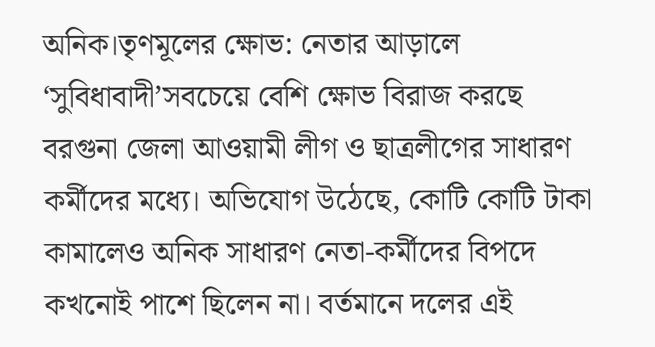অনিক।তৃণমূলের ক্ষোভ: নেতার আড়ালে ‘সুবিধাবাদী’সবচেয়ে বেশি ক্ষোভ বিরাজ করছে বরগুনা জেলা আওয়ামী লীগ ও ছাত্রলীগের সাধারণ কর্মীদের মধ্যে। অভিযোগ উঠেছে, কোটি কোটি টাকা কামালেও অনিক সাধারণ নেতা-কর্মীদের বিপদে কখনোই পাশে ছিলেন না। বর্তমানে দলের এই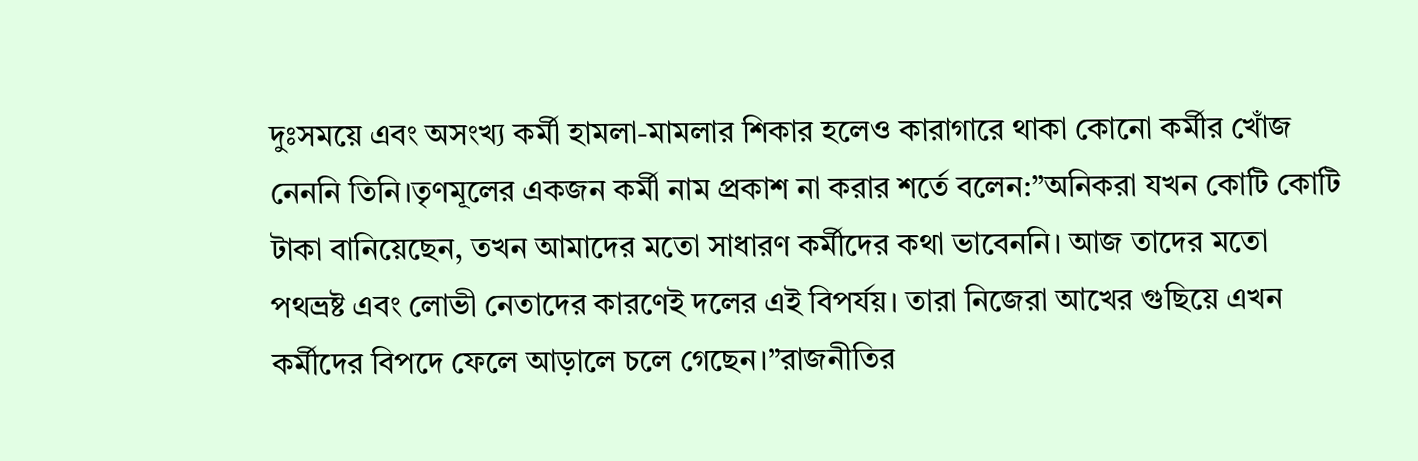দুঃসময়ে এবং অসংখ্য কর্মী হামলা-মামলার শিকার হলেও কারাগারে থাকা কোনো কর্মীর খোঁজ নেননি তিনি।তৃণমূলের একজন কর্মী নাম প্রকাশ না করার শর্তে বলেন:”অনিকরা যখন কোটি কোটি টাকা বানিয়েছেন, তখন আমাদের মতো সাধারণ কর্মীদের কথা ভাবেননি। আজ তাদের মতো পথভ্রষ্ট এবং লোভী নেতাদের কারণেই দলের এই বিপর্যয়। তারা নিজেরা আখের গুছিয়ে এখন কর্মীদের বিপদে ফেলে আড়ালে চলে গেছেন।”রাজনীতির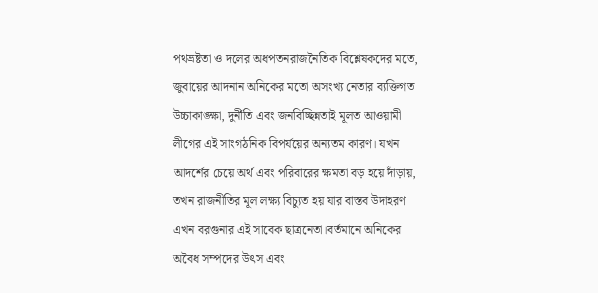পথভ্রষ্টতা ও দলের অধপতনরাজনৈতিক বিশ্লেষকদের মতে, জুবায়ের আদনান অনিকের মতো অসংখ্য নেতার ব্যক্তিগত উচ্চাকাঙ্ক্ষা, দুর্নীতি এবং জনবিচ্ছিন্নতাই মূলত আওয়ামী লীগের এই সাংগঠনিক বিপর্যয়ের অন্যতম কারণ। যখন আদর্শের চেয়ে অর্থ এবং পরিবারের ক্ষমতা বড় হয়ে দাঁড়ায়, তখন রাজনীতির মূল লক্ষ্য বিচ্যুত হয় যার বাস্তব উদাহরণ এখন বরগুনার এই সাবেক ছাত্রনেতা।বর্তমানে অনিকের অবৈধ সম্পদের উৎস এবং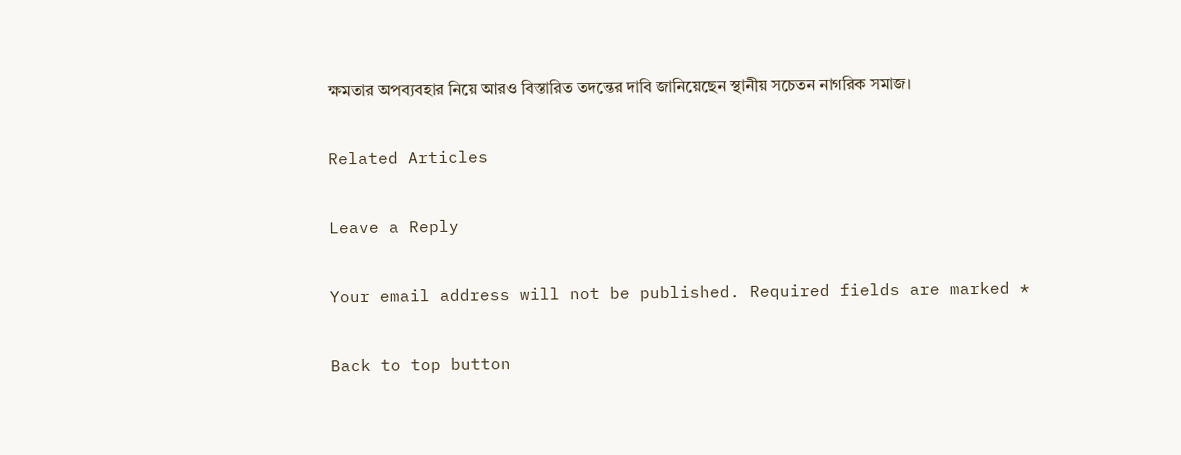ক্ষমতার অপব্যবহার নিয়ে আরও বিস্তারিত তদন্তের দাবি জানিয়েছেন স্থানীয় সচেতন নাগরিক সমাজ।

Related Articles

Leave a Reply

Your email address will not be published. Required fields are marked *

Back to top button